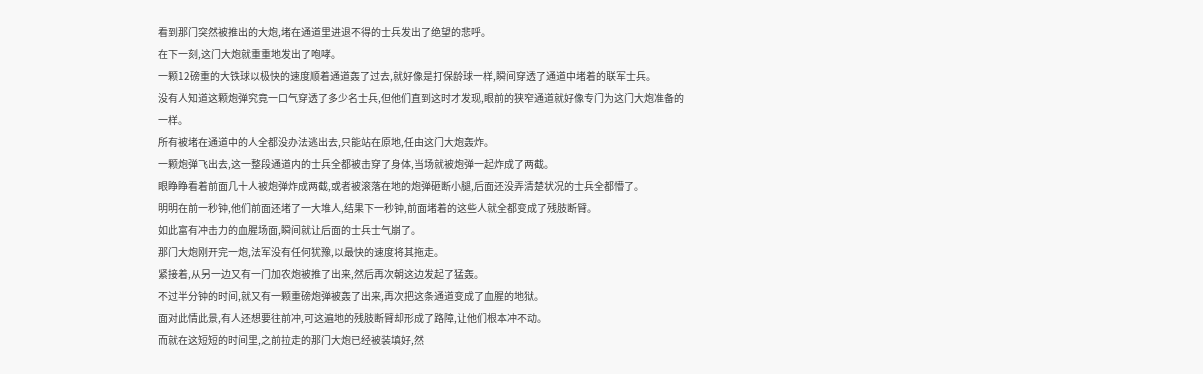看到那门突然被推出的大炮,堵在通道里进退不得的士兵发出了绝望的悲呼。
在下一刻,这门大炮就重重地发出了咆哮。
一颗12磅重的大铁球以极快的速度顺着通道轰了过去,就好像是打保龄球一样,瞬间穿透了通道中堵着的联军士兵。
没有人知道这颗炮弹究竟一口气穿透了多少名士兵,但他们直到这时才发现,眼前的狭窄通道就好像专门为这门大炮准备的一样。
所有被堵在通道中的人全都没办法逃出去,只能站在原地,任由这门大炮轰炸。
一颗炮弹飞出去,这一整段通道内的士兵全都被击穿了身体,当场就被炮弹一起炸成了两截。
眼睁睁看着前面几十人被炮弹炸成两截,或者被滚落在地的炮弹砸断小腿,后面还没弄清楚状况的士兵全都懵了。
明明在前一秒钟,他们前面还堵了一大堆人,结果下一秒钟,前面堵着的这些人就全都变成了残肢断臂。
如此富有冲击力的血腥场面,瞬间就让后面的士兵士气崩了。
那门大炮刚开完一炮,法军没有任何犹豫,以最快的速度将其拖走。
紧接着,从另一边又有一门加农炮被推了出来,然后再次朝这边发起了猛轰。
不过半分钟的时间,就又有一颗重磅炮弹被轰了出来,再次把这条通道变成了血腥的地狱。
面对此情此景,有人还想要往前冲,可这遍地的残肢断臂却形成了路障,让他们根本冲不动。
而就在这短短的时间里,之前拉走的那门大炮已经被装填好,然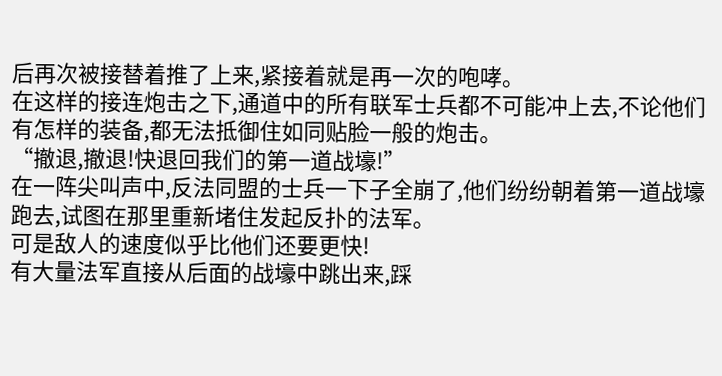后再次被接替着推了上来,紧接着就是再一次的咆哮。
在这样的接连炮击之下,通道中的所有联军士兵都不可能冲上去,不论他们有怎样的装备,都无法抵御住如同贴脸一般的炮击。
“撤退,撤退!快退回我们的第一道战壕!”
在一阵尖叫声中,反法同盟的士兵一下子全崩了,他们纷纷朝着第一道战壕跑去,试图在那里重新堵住发起反扑的法军。
可是敌人的速度似乎比他们还要更快!
有大量法军直接从后面的战壕中跳出来,踩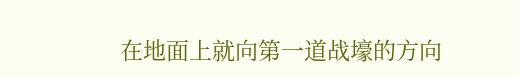在地面上就向第一道战壕的方向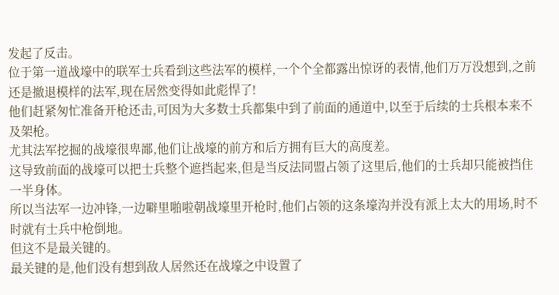发起了反击。
位于第一道战壕中的联军士兵看到这些法军的模样,一个个全都露出惊讶的表情,他们万万没想到,之前还是撤退模样的法军,现在居然变得如此彪悍了!
他们赶紧匆忙准备开枪还击,可因为大多数士兵都集中到了前面的通道中,以至于后续的士兵根本来不及架枪。
尤其法军挖掘的战壕很卑鄙,他们让战壕的前方和后方拥有巨大的高度差。
这导致前面的战壕可以把士兵整个遮挡起来,但是当反法同盟占领了这里后,他们的士兵却只能被挡住一半身体。
所以当法军一边冲锋,一边噼里啪啦朝战壕里开枪时,他们占领的这条壕沟并没有派上太大的用场,时不时就有士兵中枪倒地。
但这不是最关键的。
最关键的是,他们没有想到敌人居然还在战壕之中设置了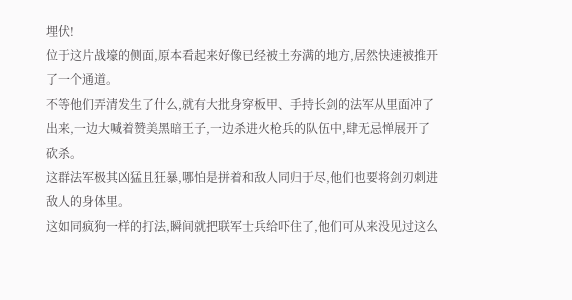埋伏!
位于这片战壕的侧面,原本看起来好像已经被土夯满的地方,居然快速被推开了一个通道。
不等他们弄清发生了什么,就有大批身穿板甲、手持长剑的法军从里面冲了出来,一边大喊着赞美黑暗王子,一边杀进火枪兵的队伍中,肆无忌惮展开了砍杀。
这群法军极其凶猛且狂暴,哪怕是拼着和敌人同归于尽,他们也要将剑刃刺进敌人的身体里。
这如同疯狗一样的打法,瞬间就把联军士兵给吓住了,他们可从来没见过这么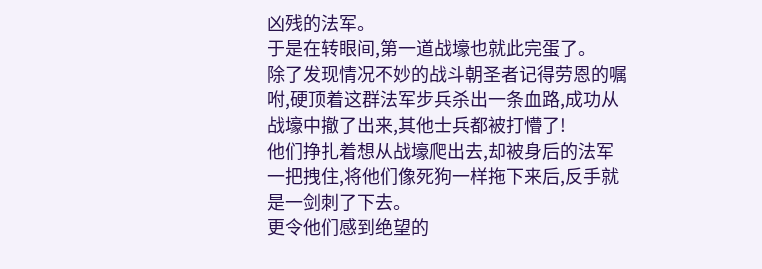凶残的法军。
于是在转眼间,第一道战壕也就此完蛋了。
除了发现情况不妙的战斗朝圣者记得劳恩的嘱咐,硬顶着这群法军步兵杀出一条血路,成功从战壕中撤了出来,其他士兵都被打懵了!
他们挣扎着想从战壕爬出去,却被身后的法军一把拽住,将他们像死狗一样拖下来后,反手就是一剑刺了下去。
更令他们感到绝望的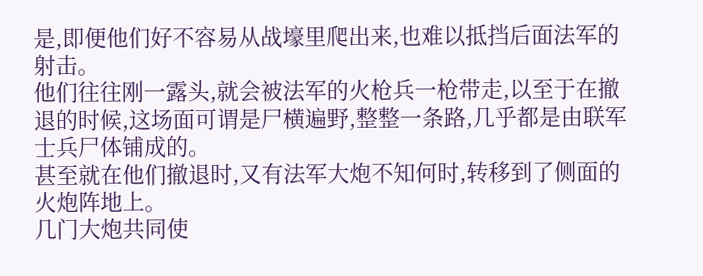是,即便他们好不容易从战壕里爬出来,也难以抵挡后面法军的射击。
他们往往刚一露头,就会被法军的火枪兵一枪带走,以至于在撤退的时候,这场面可谓是尸横遍野,整整一条路,几乎都是由联军士兵尸体铺成的。
甚至就在他们撤退时,又有法军大炮不知何时,转移到了侧面的火炮阵地上。
几门大炮共同使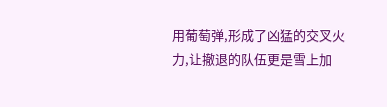用葡萄弹,形成了凶猛的交叉火力,让撤退的队伍更是雪上加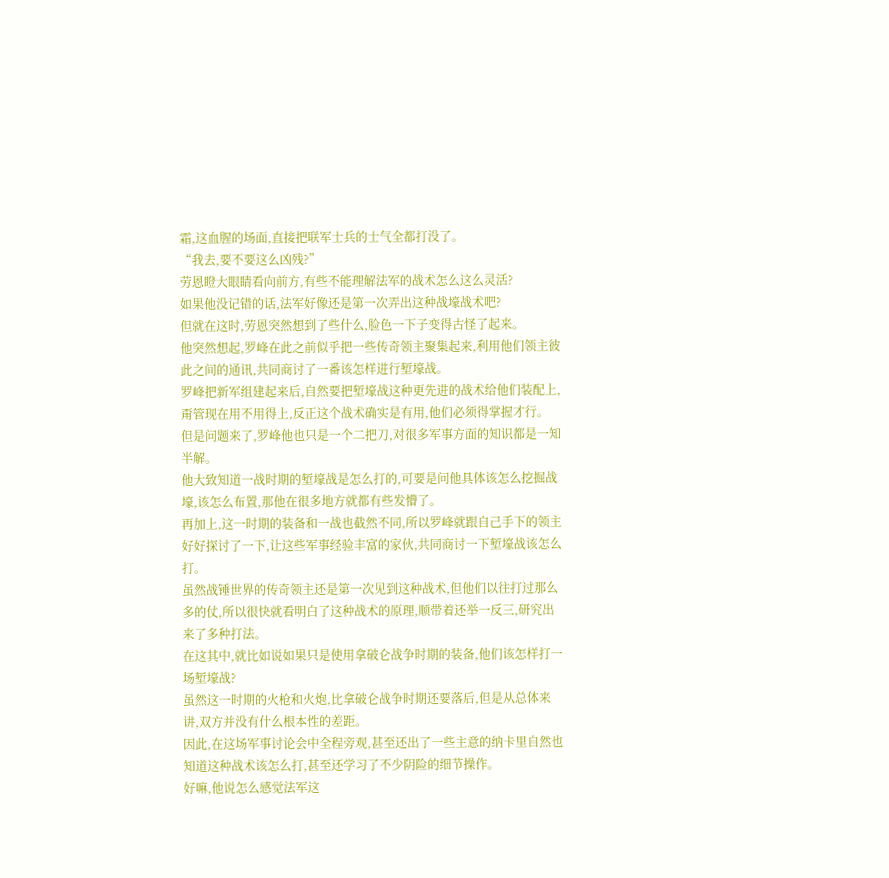霜,这血腥的场面,直接把联军士兵的士气全都打没了。
“我去,要不要这么凶残?”
劳恩瞪大眼睛看向前方,有些不能理解法军的战术怎么这么灵活?
如果他没记错的话,法军好像还是第一次弄出这种战壕战术吧?
但就在这时,劳恩突然想到了些什么,脸色一下子变得古怪了起来。
他突然想起,罗峰在此之前似乎把一些传奇领主聚集起来,利用他们领主彼此之间的通讯,共同商讨了一番该怎样进行堑壕战。
罗峰把新军组建起来后,自然要把堑壕战这种更先进的战术给他们装配上,甭管现在用不用得上,反正这个战术确实是有用,他们必须得掌握才行。
但是问题来了,罗峰他也只是一个二把刀,对很多军事方面的知识都是一知半解。
他大致知道一战时期的堑壕战是怎么打的,可要是问他具体该怎么挖掘战壕,该怎么布置,那他在很多地方就都有些发懵了。
再加上,这一时期的装备和一战也截然不同,所以罗峰就跟自己手下的领主好好探讨了一下,让这些军事经验丰富的家伙,共同商讨一下堑壕战该怎么打。
虽然战锤世界的传奇领主还是第一次见到这种战术,但他们以往打过那么多的仗,所以很快就看明白了这种战术的原理,顺带着还举一反三,研究出来了多种打法。
在这其中,就比如说如果只是使用拿破仑战争时期的装备,他们该怎样打一场堑壕战?
虽然这一时期的火枪和火炮,比拿破仑战争时期还要落后,但是从总体来讲,双方并没有什么根本性的差距。
因此,在这场军事讨论会中全程旁观,甚至还出了一些主意的纳卡里自然也知道这种战术该怎么打,甚至还学习了不少阴险的细节操作。
好嘛,他说怎么感觉法军这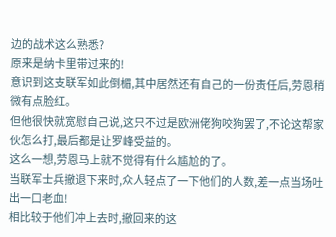边的战术这么熟悉?
原来是纳卡里带过来的!
意识到这支联军如此倒楣,其中居然还有自己的一份责任后,劳恩稍微有点脸红。
但他很快就宽慰自己说,这只不过是欧洲佬狗咬狗罢了,不论这帮家伙怎么打,最后都是让罗峰受益的。
这么一想,劳恩马上就不觉得有什么尴尬的了。
当联军士兵撤退下来时,众人轻点了一下他们的人数,差一点当场吐出一口老血!
相比较于他们冲上去时,撤回来的这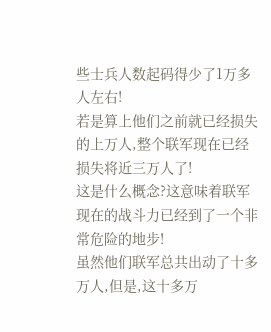些士兵人数起码得少了1万多人左右!
若是算上他们之前就已经损失的上万人,整个联军现在已经损失将近三万人了!
这是什么概念?这意味着联军现在的战斗力已经到了一个非常危险的地步!
虽然他们联军总共出动了十多万人,但是,这十多万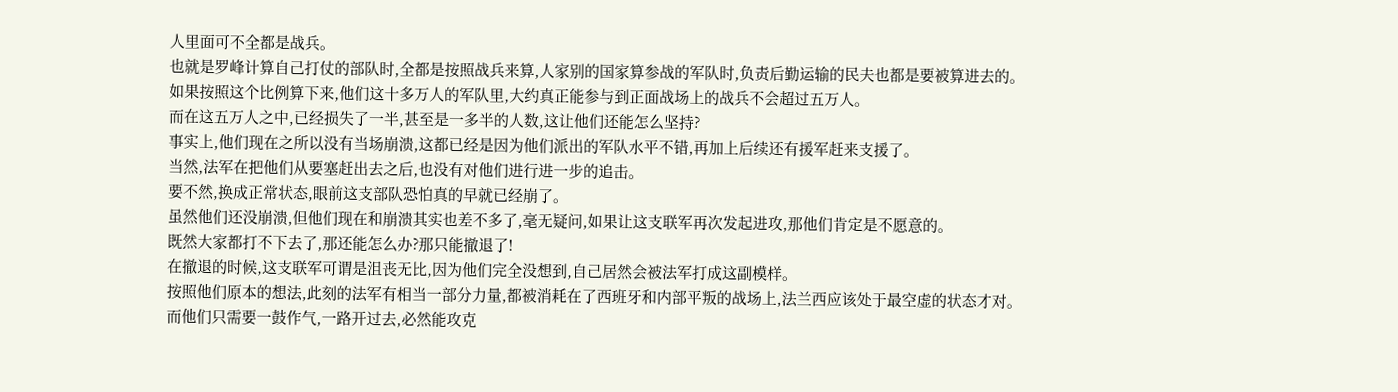人里面可不全都是战兵。
也就是罗峰计算自己打仗的部队时,全都是按照战兵来算,人家别的国家算参战的军队时,负责后勤运输的民夫也都是要被算进去的。
如果按照这个比例算下来,他们这十多万人的军队里,大约真正能参与到正面战场上的战兵不会超过五万人。
而在这五万人之中,已经损失了一半,甚至是一多半的人数,这让他们还能怎么坚持?
事实上,他们现在之所以没有当场崩溃,这都已经是因为他们派出的军队水平不错,再加上后续还有援军赶来支援了。
当然,法军在把他们从要塞赶出去之后,也没有对他们进行进一步的追击。
要不然,换成正常状态,眼前这支部队恐怕真的早就已经崩了。
虽然他们还没崩溃,但他们现在和崩溃其实也差不多了,毫无疑问,如果让这支联军再次发起进攻,那他们肯定是不愿意的。
既然大家都打不下去了,那还能怎么办?那只能撤退了!
在撤退的时候,这支联军可谓是沮丧无比,因为他们完全没想到,自己居然会被法军打成这副模样。
按照他们原本的想法,此刻的法军有相当一部分力量,都被消耗在了西班牙和内部平叛的战场上,法兰西应该处于最空虚的状态才对。
而他们只需要一鼓作气,一路开过去,必然能攻克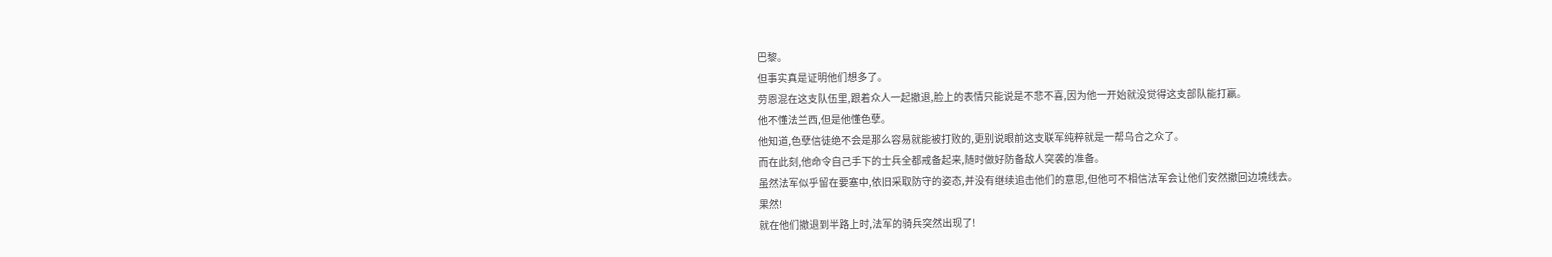巴黎。
但事实真是证明他们想多了。
劳恩混在这支队伍里,跟着众人一起撤退,脸上的表情只能说是不悲不喜,因为他一开始就没觉得这支部队能打赢。
他不懂法兰西,但是他懂色孽。
他知道,色孽信徒绝不会是那么容易就能被打败的,更别说眼前这支联军纯粹就是一帮乌合之众了。
而在此刻,他命令自己手下的士兵全都戒备起来,随时做好防备敌人突袭的准备。
虽然法军似乎留在要塞中,依旧采取防守的姿态,并没有继续追击他们的意思,但他可不相信法军会让他们安然撤回边境线去。
果然!
就在他们撤退到半路上时,法军的骑兵突然出现了!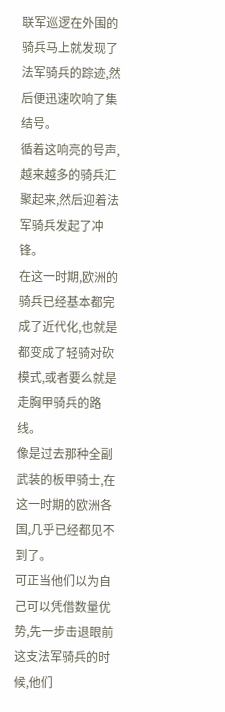联军巡逻在外围的骑兵马上就发现了法军骑兵的踪迹,然后便迅速吹响了集结号。
循着这响亮的号声,越来越多的骑兵汇聚起来,然后迎着法军骑兵发起了冲锋。
在这一时期,欧洲的骑兵已经基本都完成了近代化,也就是都变成了轻骑对砍模式,或者要么就是走胸甲骑兵的路线。
像是过去那种全副武装的板甲骑士,在这一时期的欧洲各国,几乎已经都见不到了。
可正当他们以为自己可以凭借数量优势,先一步击退眼前这支法军骑兵的时候,他们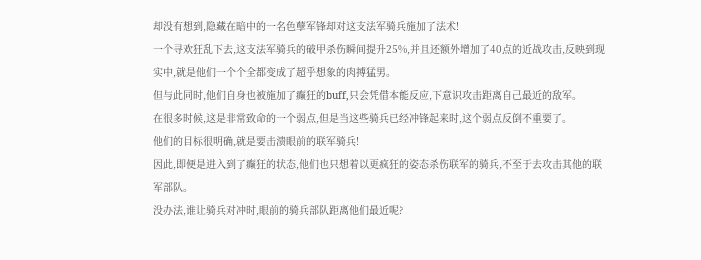却没有想到,隐藏在暗中的一名色孽军锋却对这支法军骑兵施加了法术!
一个寻欢狂乱下去,这支法军骑兵的破甲杀伤瞬间提升25%,并且还额外增加了40点的近战攻击,反映到现实中,就是他们一个个全都变成了超乎想象的肉搏猛男。
但与此同时,他们自身也被施加了癫狂的buff,只会凭借本能反应,下意识攻击距离自己最近的敌军。
在很多时候,这是非常致命的一个弱点,但是当这些骑兵已经冲锋起来时,这个弱点反倒不重要了。
他们的目标很明确,就是要击溃眼前的联军骑兵!
因此,即便是进入到了癫狂的状态,他们也只想着以更疯狂的姿态杀伤联军的骑兵,不至于去攻击其他的联军部队。
没办法,谁让骑兵对冲时,眼前的骑兵部队距离他们最近呢?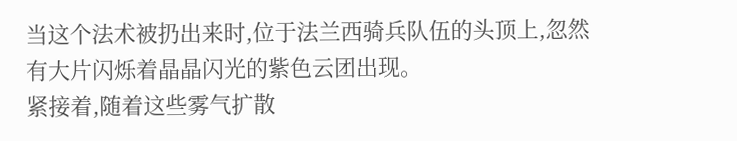当这个法术被扔出来时,位于法兰西骑兵队伍的头顶上,忽然有大片闪烁着晶晶闪光的紫色云团出现。
紧接着,随着这些雾气扩散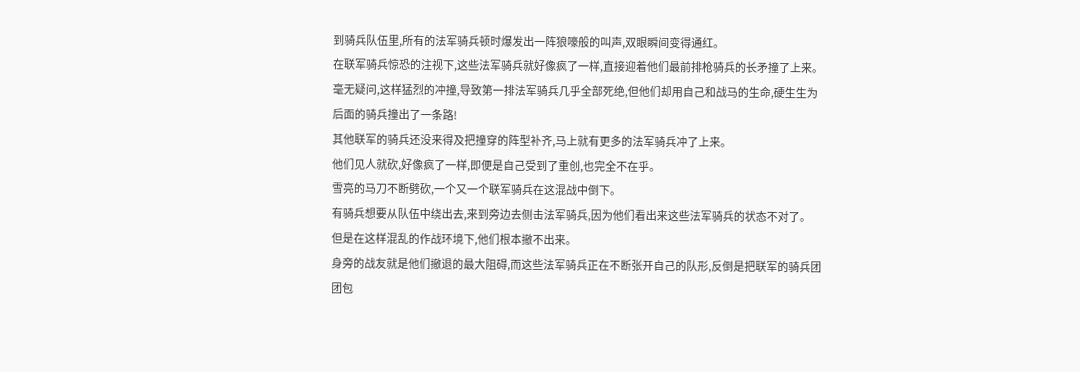到骑兵队伍里,所有的法军骑兵顿时爆发出一阵狼嚎般的叫声,双眼瞬间变得通红。
在联军骑兵惊恐的注视下,这些法军骑兵就好像疯了一样,直接迎着他们最前排枪骑兵的长矛撞了上来。
毫无疑问,这样猛烈的冲撞,导致第一排法军骑兵几乎全部死绝,但他们却用自己和战马的生命,硬生生为后面的骑兵撞出了一条路!
其他联军的骑兵还没来得及把撞穿的阵型补齐,马上就有更多的法军骑兵冲了上来。
他们见人就砍,好像疯了一样,即便是自己受到了重创,也完全不在乎。
雪亮的马刀不断劈砍,一个又一个联军骑兵在这混战中倒下。
有骑兵想要从队伍中绕出去,来到旁边去侧击法军骑兵,因为他们看出来这些法军骑兵的状态不对了。
但是在这样混乱的作战环境下,他们根本撤不出来。
身旁的战友就是他们撤退的最大阻碍,而这些法军骑兵正在不断张开自己的队形,反倒是把联军的骑兵团团包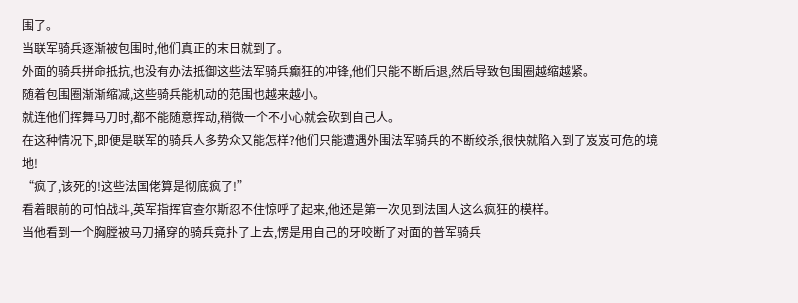围了。
当联军骑兵逐渐被包围时,他们真正的末日就到了。
外面的骑兵拼命抵抗,也没有办法抵御这些法军骑兵癫狂的冲锋,他们只能不断后退,然后导致包围圈越缩越紧。
随着包围圈渐渐缩减,这些骑兵能机动的范围也越来越小。
就连他们挥舞马刀时,都不能随意挥动,稍微一个不小心就会砍到自己人。
在这种情况下,即便是联军的骑兵人多势众又能怎样?他们只能遭遇外围法军骑兵的不断绞杀,很快就陷入到了岌岌可危的境地!
“疯了,该死的!这些法国佬算是彻底疯了!”
看着眼前的可怕战斗,英军指挥官查尔斯忍不住惊呼了起来,他还是第一次见到法国人这么疯狂的模样。
当他看到一个胸膛被马刀捅穿的骑兵竟扑了上去,愣是用自己的牙咬断了对面的普军骑兵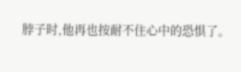脖子时,他再也按耐不住心中的恐惧了。